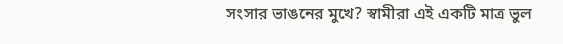সংসার ভাঙনের মুখে? স্বামীরা এই একটি মাত্র ভুল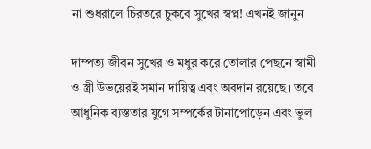না শুধরালে চিরতরে চুকবে সুখের স্বপ্ন! এখনই জানুন

দাম্পত্য জীবন সুখের ও মধুর করে তোলার পেছনে স্বামী ও স্ত্রী উভয়েরই সমান দায়িত্ব এবং অবদান রয়েছে। তবে আধুনিক ব্যস্ততার যুগে সম্পর্কের টানাপোড়েন এবং ভুল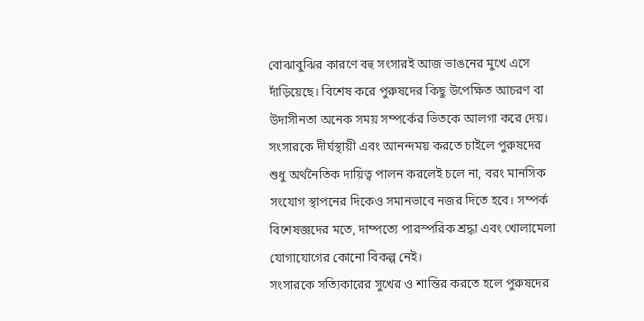বোঝাবুঝির কারণে বহু সংসারই আজ ভাঙনের মুখে এসে দাঁড়িয়েছে। বিশেষ করে পুরুষদের কিছু উপেক্ষিত আচরণ বা উদাসীনতা অনেক সময় সম্পর্কের ভিতকে আলগা করে দেয়। সংসারকে দীর্ঘস্থায়ী এবং আনন্দময় করতে চাইলে পুরুষদের শুধু অর্থনৈতিক দায়িত্ব পালন করলেই চলে না, বরং মানসিক সংযোগ স্থাপনের দিকেও সমানভাবে নজর দিতে হবে। সম্পর্ক বিশেষজ্ঞদের মতে, দাম্পত্যে পারস্পরিক শ্রদ্ধা এবং খোলামেলা যোগাযোগের কোনো বিকল্প নেই।
সংসারকে সত্যিকারের সুখের ও শান্তির করতে হলে পুরুষদের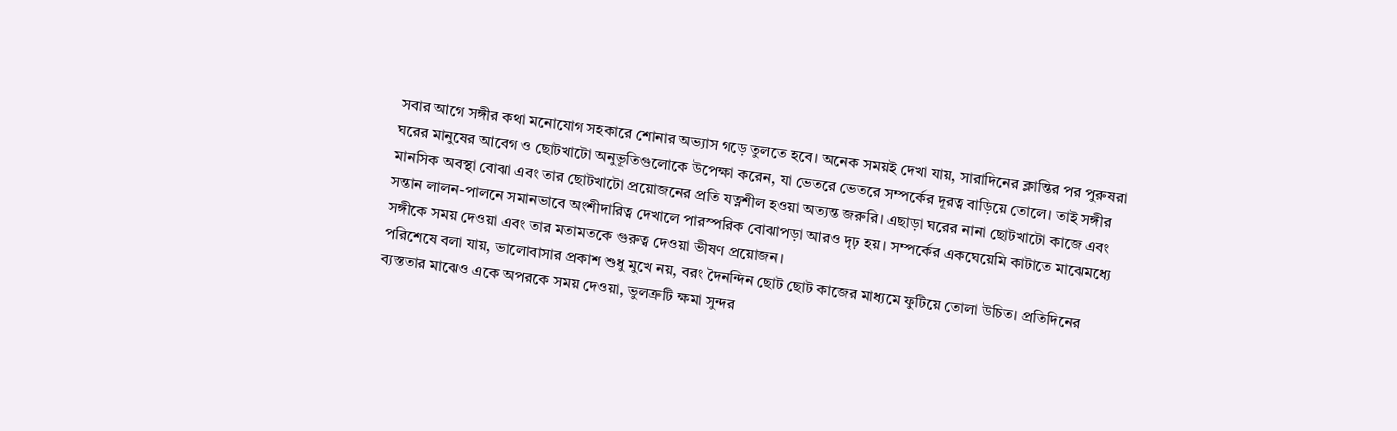সবার আগে সঙ্গীর কথা মনোযোগ সহকারে শোনার অভ্যাস গড়ে তুলতে হবে। অনেক সময়ই দেখা যায়, সারাদিনের ক্লান্তির পর পুরুষরা ঘরের মানুষের আবেগ ও ছোটখাটো অনুভূতিগুলোকে উপেক্ষা করেন, যা ভেতরে ভেতরে সম্পর্কের দূরত্ব বাড়িয়ে তোলে। তাই সঙ্গীর মানসিক অবস্থা বোঝা এবং তার ছোটখাটো প্রয়োজনের প্রতি যত্নশীল হওয়া অত্যন্ত জরুরি। এছাড়া ঘরের নানা ছোটখাটো কাজে এবং সন্তান লালন-পালনে সমানভাবে অংশীদারিত্ব দেখালে পারস্পরিক বোঝাপড়া আরও দৃঢ় হয়। সম্পর্কের একঘেয়েমি কাটাতে মাঝেমধ্যে সঙ্গীকে সময় দেওয়া এবং তার মতামতকে গুরুত্ব দেওয়া ভীষণ প্রয়োজন।
পরিশেষে বলা যায়, ভালোবাসার প্রকাশ শুধু মুখে নয়, বরং দৈনন্দিন ছোট ছোট কাজের মাধ্যমে ফুটিয়ে তোলা উচিত। প্রতিদিনের ব্যস্ততার মাঝেও একে অপরকে সময় দেওয়া, ভুলত্রুটি ক্ষমা সুন্দর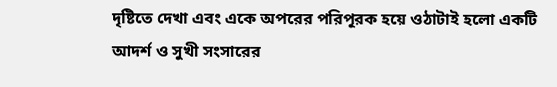দৃষ্টিতে দেখা এবং একে অপরের পরিপূরক হয়ে ওঠাটাই হলো একটি আদর্শ ও সুখী সংসারের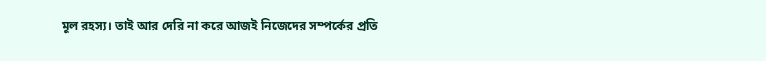মূল রহস্য। তাই আর দেরি না করে আজই নিজেদের সম্পর্কের প্রতি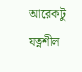আরেকটু যত্নশীল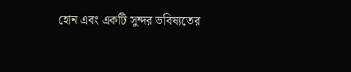হোন এবং একটি সুন্দর ভবিষ্যতের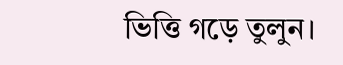ভিত্তি গড়ে তুলুন।